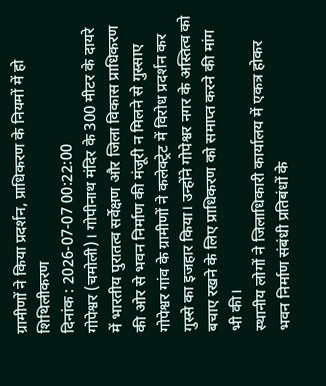ग्रामीणों ने किया प्रदर्शन, प्राधिकरण के नियमों में हो शिथिलीकरण
दिनांक : 2026-07-07 00:22:00
गोपेश्वर (चमोली)। गोपीनाथ मंदिर के 300 मीटर के दायरे में भारतीय पुरातत्व सर्वेक्षण और जिला विकास प्राधिकरण की ओर से भवन निर्माण की मंजूरी न मिलने से गुस्साए गोपेश्वर गांव के ग्रामीणों ने कलेक्ट्रेट में विरोध प्रदर्शन कर गुस्से का इजहार किया। उन्होंने गोपेश्वर नगर के अस्तित्व को बचाए रखने के लिए प्राधिकरण को समाप्त करने की मांग भी की।
स्थानीय लोगों ने जिलाधिकारी कार्यालय में एकत्र होकर भवन निर्माण संबंधी प्रतिबंधों के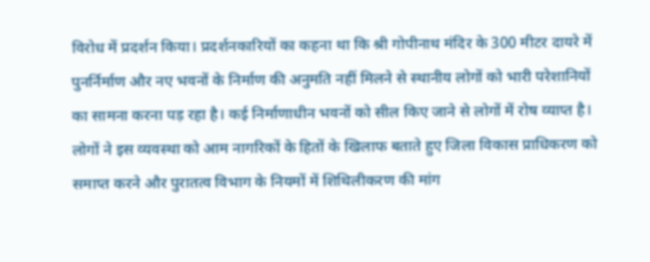विरोध में प्रदर्शन किया। प्रदर्शनकारियों का कहना था कि श्री गोपीनाथ मंदिर के 300 मीटर दायरे में पुनर्निर्माण और नए भवनों के निर्माण की अनुमति नहीं मिलने से स्थानीय लोगों को भारी परेशानियों का सामना करना पड़ रहा है। कई निर्माणाधीन भवनों को सील किए जाने से लोगों में रोष व्याप्त है। लोगों ने इस व्यवस्था को आम नागरिकों के हितों के खिलाफ बताते हुए जिला विकास प्राधिकरण को समाप्त करने और पुरातत्व विभाग के नियमों में शिथिलीकरण की मांग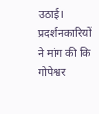उठाई।
प्रदर्शनकारियों ने मांग की कि गोपेश्वर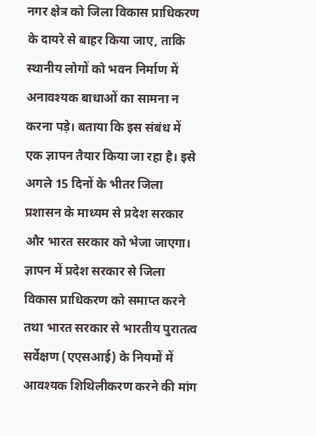नगर क्षेत्र को जिला विकास प्राधिकरण के दायरे से बाहर किया जाए, ताकि स्थानीय लोगों को भवन निर्माण में अनावश्यक बाधाओं का सामना न करना पड़े। बताया कि इस संबंध में एक ज्ञापन तैयार किया जा रहा है। इसे अगले 15 दिनों के भीतर जिला प्रशासन के माध्यम से प्रदेश सरकार और भारत सरकार को भेजा जाएगा। ज्ञापन में प्रदेश सरकार से जिला विकास प्राधिकरण को समाप्त करने तथा भारत सरकार से भारतीय पुरातत्व सर्वेक्षण (एएसआई) के नियमों में आवश्यक शिथिलीकरण करने की मांग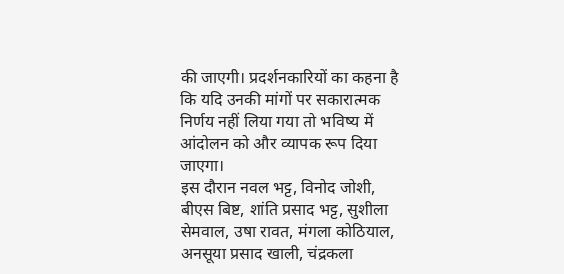की जाएगी। प्रदर्शनकारियों का कहना है कि यदि उनकी मांगों पर सकारात्मक निर्णय नहीं लिया गया तो भविष्य में आंदोलन को और व्यापक रूप दिया जाएगा।
इस दौरान नवल भट्ट, विनोद जोशी, बीएस बिष्ट, शांति प्रसाद भट्ट, सुशीला सेमवाल, उषा रावत, मंगला कोठियाल, अनसूया प्रसाद खाली, चंद्रकला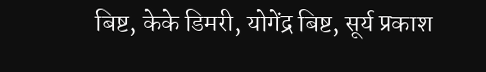बिष्ट, केके डिमरी, योगेंद्र बिष्ट, सूर्य प्रकाश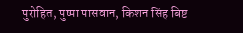पुरोहित, पुष्पा पासवान, किशन सिंह बिष्ट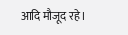आदि मौजूद रहे।